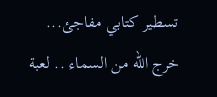تسطير كتابي مفاجئ...
خرج الله من السماء .. لعبة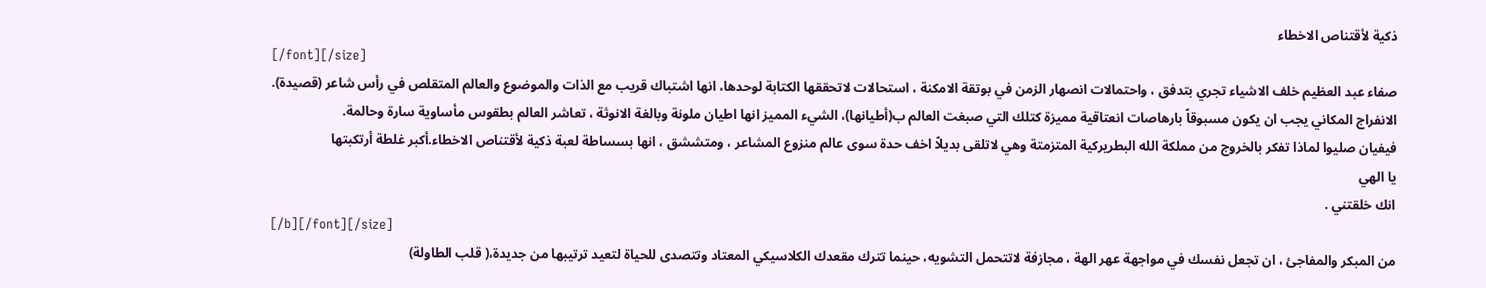ذكية لأقتناص الاخطاء
[/font][/size]
صفاء عبد العظيم خلف الاشياء تجري بتدفق ، واحتمالات انصهار الزمن في بوتقة الامكنة ، استحالات لاتحققها الكتابة لوحدها، انها اشتباك قريب مع الذات والموضوع والعالم المتقلص في رأس شاعر (قصيدة).
الانفراج المكاني يجب ان يكون مسبوقاً بارهاصات انعتاقية مميزة كتلك التي صبغت العالم ب(أطيانها)، الشيء المميز انها اطيان ملونة وبالغة الانوثة ، تعاشر العالم بطقوس مأساوية سارة وحالمة.
فيفيان صليوا لماذا تفكر بالخروج من مملكة الله البطريركية المتزمتة وهي لاتلقى بديلاً اخف حدة سوى عالم منزوع المشاعر ، ومتششق ، انها بسساطة لعبة ذكية لأقتناص الاخطاء.أكبر غلطة أرتكبتها
يا الهي
انك خلقتني .
[/b][/font][/size]
من المبكر والمفاجئ ، ان تجعل نفسك في مواجهة عهر الهة ، مجازفة لاتتحمل التشويه، حينما تترك مقعدك الكلاسيكي المعتاد وتتصدى للحياة لتعيد ترتيبها من جديدة،( قلب الطاولة)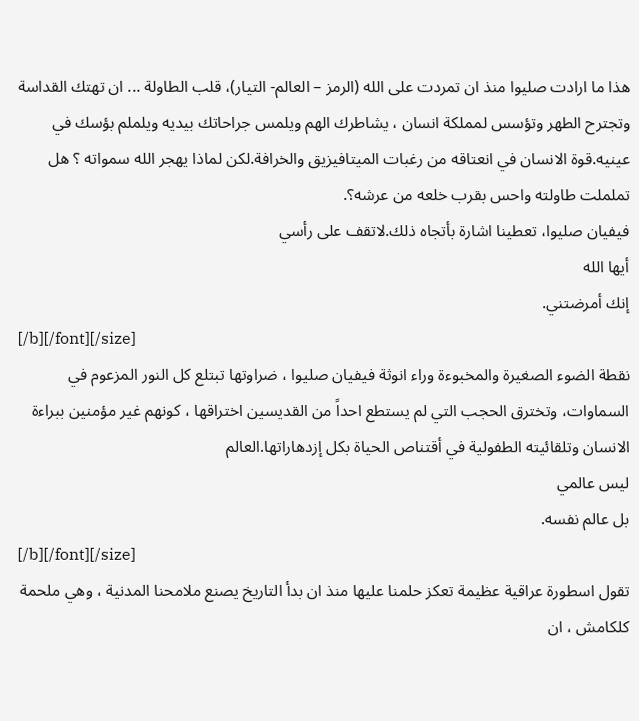هذا ما ارادت صليوا منذ ان تمردت على الله (الرمز – العالم- التيار)، قلب الطاولة ... ان تهتك القداسة وتجترح الطهر وتؤسس لمملكة انسان ، يشاطرك الهم ويلمس جراحاتك بيديه ويلملم بؤسك في عينيه.قوة الانسان في انعتاقه من رغبات الميتافيزيق والخرافة.لكن لماذا يهجر الله سمواته ؟ هل تململت طاولته واحس بقرب خلعه من عرشه؟.
فيفيان صليوا، تعطينا اشارة بأتجاه ذلك.لاتقف على رأسي
أيها الله
إنك أمرضتني.
[/b][/font][/size]
نقطة الضوء الصغيرة والمخبوءة وراء انوثة فيفيان صليوا ، ضراوتها تبتلع كل النور المزعوم في السماوات، وتخترق الحجب التي لم يستطع احداً من القديسين اختراقها ، كونهم غير مؤمنين ببراءة الانسان وتلقائيته الطفولية في أقتناص الحياة بكل إزدهاراتها.العالم
ليس عالمي
بل عالم نفسه.
[/b][/font][/size]
تقول اسطورة عراقية عظيمة تعكز حلمنا عليها منذ ان بدأ التاريخ يصنع ملامحنا المدنية ، وهي ملحمة كلكامش ، ان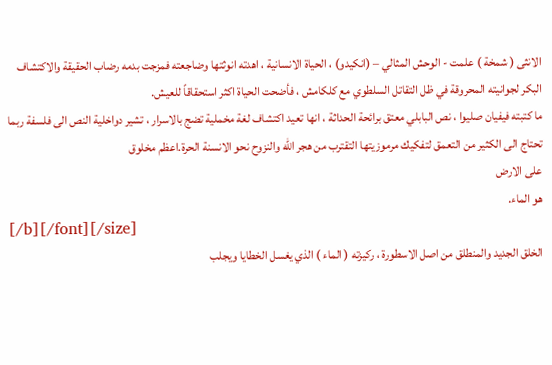الانثى ( شمخة ) علمت - الوحش المثالي – (انكيدو) ، الحياة الانسانية ، اهدته انوثتها وضاجعته فمزجت بدمه رضاب الحقيقة والاكتشاف البكر لجوانيته المحروقة في ظل التقاتل السلطوي مع كلكامش ، فأضحت الحياة اكثر استحقاقاً للعيش.
ما كتبته فيفيان صليوا ، نص البابلي معتق برائحة الحداثة ، انها تعيد اكتشاف لغة مخملية تضج بالاسرار ، تشير دواخلية النص الى فلسفة ربما تحتاج الى الكثير من التعمق لتفكيك مرموزيتها التقترب من هجر الله والنزوح نحو الانسنة الحرة.اعظم مخلوق
على الارض
هو الماء.
[/b][/font][/size]
الخلق الجديد والمنطلق من اصل الاسطورة ، ركيزته ( الماء ) الذي يغسل الخطايا ويجلب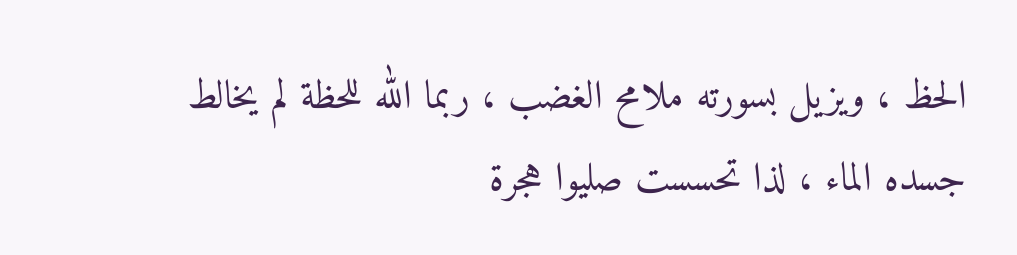الحظ ، ويزيل بسورته ملامح الغضب ، ربما الله للحظة لم يخالط جسده الماء ، لذا تحسست صليوا هجرة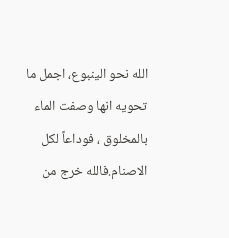الله نحو الينبوع، اجمل ما تحويه انها وصفت الماء بالمخلوق ، فوداعاً لكل الاصنام.فالله خرج من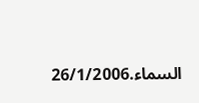السماء.26/1/2006